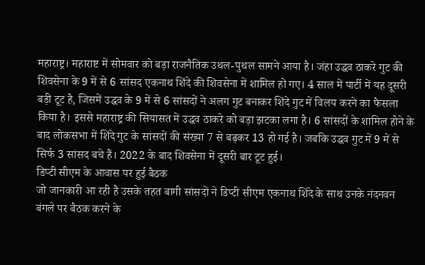महाराष्ट्र। महाराष्ट में सोमवार को बड़ा राजनैतिक उथल-पुथल सामने आया है। जंहा उद्धव ठाकरे गुट की शिवसेना के 9 में से 6 सांसद एकनाथ शिंदे की शिवसेना में शामिल हो गए। 4 साल में पार्टी में यह दूसरी बड़ी टूट है, जिसमें उद्धव के 9 में से 6 सांसदों ने अलग गुट बनाकर शिंदे गुट में विलय करने का फैसला किया है। इससे महाराष्ट्र की सियासत में उद्धव ठाकरे को बड़ा झटका लगा है। 6 सांसदों के शामिल होने के बाद लोकसभा में शिंदे गुट के सांसदों की संख्या 7 से बढ़कर 13 हो गई है। जबकि उद्धव गुट में 9 में से सिर्फ 3 सांसद बचे हैं। 2022 के बाद शिवसेना में दूसरी बार टूट हुई।
डिप्टी सीएम के आवास पर हुई बैठक
जो जानकारी आ रही है उसके तहत बागी सांसदों ने डिप्टी सीएम एकनाथ शिंदे के साथ उनके नंदनवन बंगले पर बैठक करने के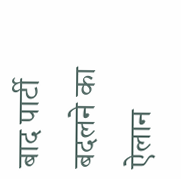बाद पार्टी बदलने का ऐलान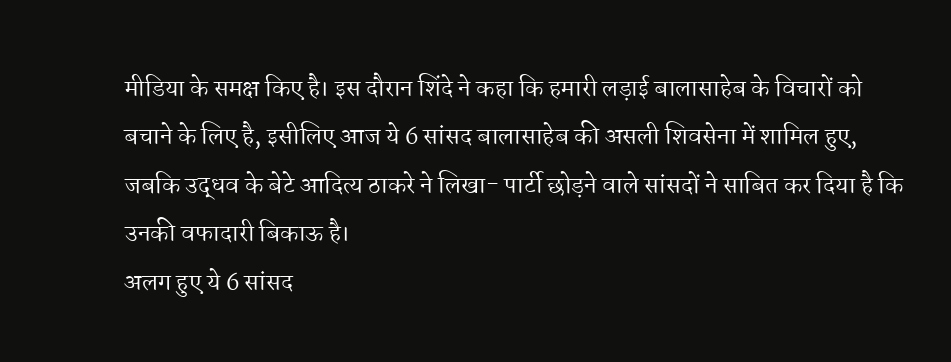मीडिया के समक्ष किए है। इस दौरान शिंदे ने कहा कि हमारी लड़ाई बालासाहेब के विचारों को बचाने के लिए है, इसीलिए आज ये 6 सांसद बालासाहेब की असली शिवसेना में शामिल हुए, जबकि उद्धव के बेटे आदित्य ठाकरे ने लिखा- पार्टी छोड़ने वाले सांसदों ने साबित कर दिया है कि उनकी वफादारी बिकाऊ है।
अलग हुए ये 6 सांसद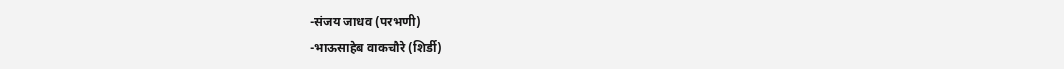-संजय जाधव (परभणी)
-भाऊसाहेब वाकचौरे (शिर्डी)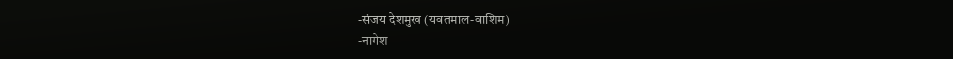-संजय देशमुख (यवतमाल-वाशिम)
-नागेश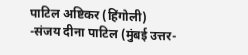पाटिल अष्टिकर (हिंगोली)
-संजय दीना पाटिल (मुंबई उत्तर-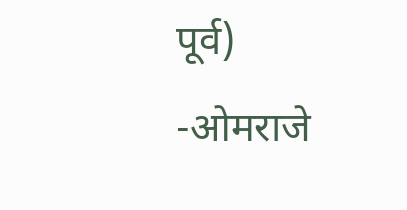पूर्व)
-ओमराजे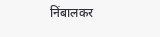निंबालकर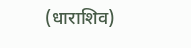(धाराशिव)